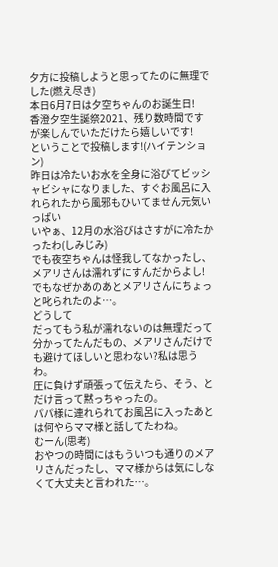夕方に投稿しようと思ってたのに無理でした(燃え尽き)
本日6月7日は夕空ちゃんのお誕生日!
香澄夕空生誕祭2021、残り数時間ですが楽しんでいただけたら嬉しいです!
ということで投稿します!(ハイテンション)
昨日は冷たいお水を全身に浴びてビッシャビシャになりました、すぐお風呂に入れられたから風邪もひいてません元気いっぱい
いやぁ、12月の水浴びはさすがに冷たかったわ(しみじみ)
でも夜空ちゃんは怪我してなかったし、メアリさんは濡れずにすんだからよし!
でもなぜかあのあとメアリさんにちょっと叱られたのよ…。
どうして
だってもう私が濡れないのは無理だって分かってたんだもの、メアリさんだけでも避けてほしいと思わない?私は思うわ。
圧に負けず頑張って伝えたら、そう、とだけ言って黙っちゃったの。
パパ様に連れられてお風呂に入ったあとは何やらママ様と話してたわね。
むーん(思考)
おやつの時間にはもういつも通りのメアリさんだったし、ママ様からは気にしなくて大丈夫と言われた…。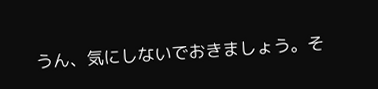うん、気にしないでおきましょう。そ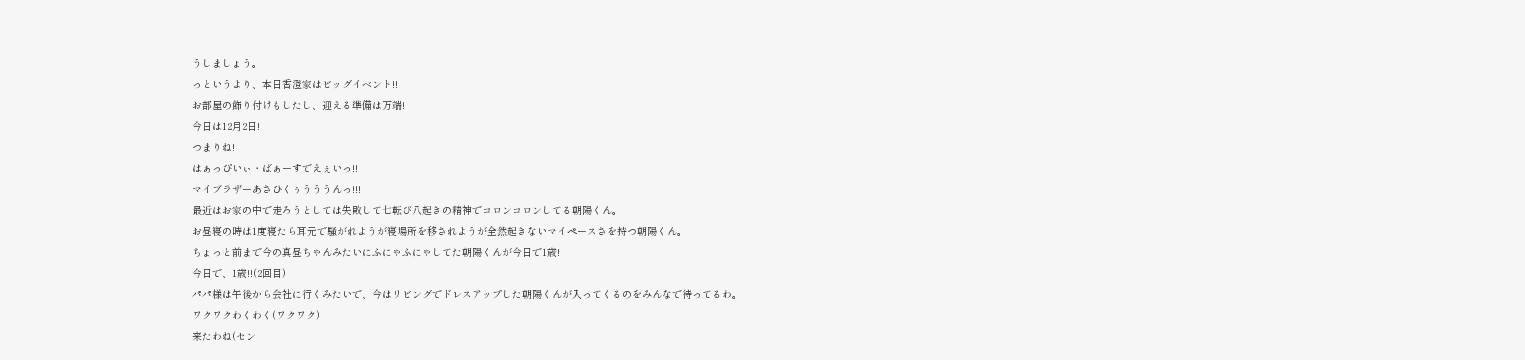うしましょう。
っというより、本日香澄家はビッグイベント!!
お部屋の飾り付けもしたし、迎える準備は万端!
今日は12月2日!
つまりね!
はぁっぴいぃ・ばぁーすでえぇいっ!!
マイブラザーあさひくぅうううんっ!!!
最近はお家の中で走ろうとしては失敗して七転び八起きの精神でコロンコロンしてる朝陽くん。
お昼寝の時は1度寝たら耳元で騒がれようが寝場所を移されようが全然起きないマイペースさを持つ朝陽くん。
ちょっと前まで今の真昼ちゃんみたいにふにゃふにゃしてた朝陽くんが今日で1歳!
今日で、1歳!!(2回目)
パパ様は午後から会社に行くみたいで、今はリビングでドレスアップした朝陽くんが入ってくるのをみんなで待ってるわ。
ワクワクわくわく(ワクワク)
来たわね(セン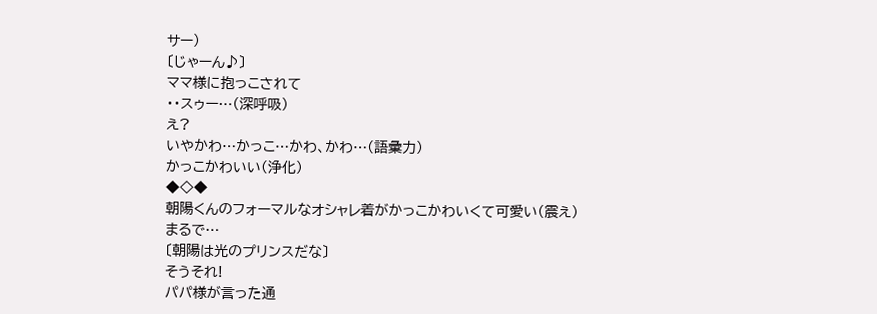サー)
〔じゃーん♪〕
ママ様に抱っこされて
・・スゥー…(深呼吸)
え?
いやかわ…かっこ…かわ、かわ…(語彙力)
かっこかわいい(浄化)
◆◇◆
朝陽くんのフォーマルなオシャレ着がかっこかわいくて可愛い(震え)
まるで…
〔朝陽は光のプリンスだな〕
そうそれ!
パパ様が言った通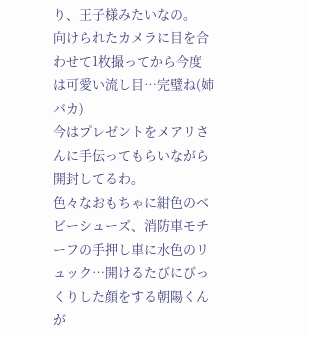り、王子様みたいなの。
向けられたカメラに目を合わせて1枚撮ってから今度は可愛い流し目…完璧ね(姉バカ)
今はプレゼントをメアリさんに手伝ってもらいながら開封してるわ。
色々なおもちゃに紺色のベビーシューズ、消防車モチーフの手押し車に水色のリュック…開けるたびにびっくりした顔をする朝陽くんが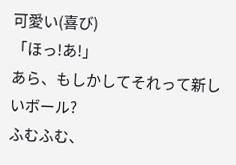可愛い(喜び)
「ほっ!あ!」
あら、もしかしてそれって新しいボール?
ふむふむ、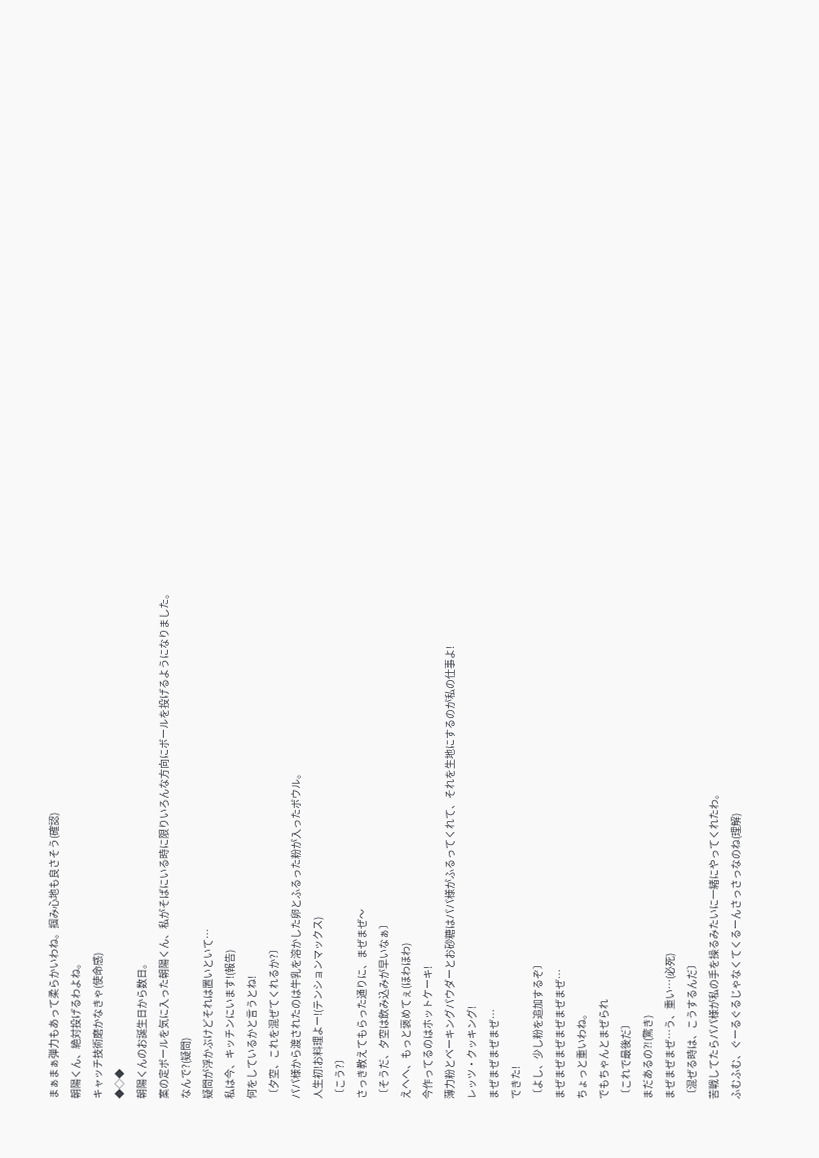まぁまぁ弾力もあって柔らかいわね。掴み心地も良さそう(確認)
朝陽くん、絶対投げるわよね。
キャッチ技術磨かなきゃ(使命感)
◆◇◆
朝陽くんのお誕生日から数日。
案の定ボールを気に入った朝陽くん、私がそばにいる時に限りいろんな方向にボールを投げるようになりました。
なんで?(疑問)
疑問が浮かぶけどそれは置いといて…
私は今、キッチンにいます!(報告)
何をしているかと言うとね!
〔夕空、これを混ぜてくれるか?〕
パパ様から渡されたのは牛乳を溶かした卵とふるった粉が入ったボウル。
人生初!お料理よー!(テンションマックス)
〔こう?〕
さっき教えてもらった通りに、まぜまぜ〜
〔そうだ、夕空は飲み込みが早いなぁ〕
えへへ、もっと褒めてぇ(ほわほわ)
今作ってるのはホットケーキ!
薄力粉とベーキングパウダーとお砂糖はパパ様がふるってくれて、それを生地にするのが私の仕事よ!
レッツ・クッキング!
まぜまぜまぜまぜ…
できた!
〔よし、少し粉を追加するぞ〕
まぜまぜまぜまぜまぜまぜ…
ちょっと重いわね。
でもちゃんとまぜられ
〔これで最後だ〕
まだあるの⁈(驚き)
まぜまぜまぜ…う、重い…(必死)
〔混ぜる時は、こうするんだ〕
苦戦してたらパパ様が私の手を操るみたいに一緒にやってくれたわ。
ふむふむ、ぐーるぐるじゃなくてくるーんさっさっなのね(理解)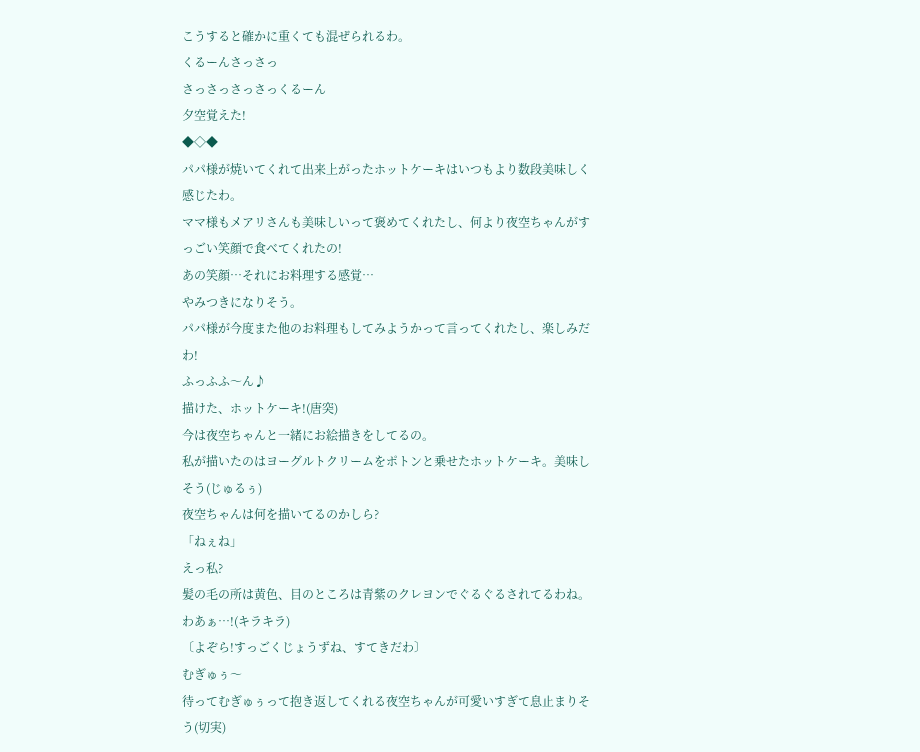こうすると確かに重くても混ぜられるわ。
くるーんさっさっ
さっさっさっさっくるーん
夕空覚えた!
◆◇◆
パパ様が焼いてくれて出来上がったホットケーキはいつもより数段美味しく感じたわ。
ママ様もメアリさんも美味しいって褒めてくれたし、何より夜空ちゃんがすっごい笑顔で食べてくれたの!
あの笑顔…それにお料理する感覚…
やみつきになりそう。
パパ様が今度また他のお料理もしてみようかって言ってくれたし、楽しみだわ!
ふっふふ〜ん♪
描けた、ホットケーキ!(唐突)
今は夜空ちゃんと一緒にお絵描きをしてるの。
私が描いたのはヨーグルトクリームをポトンと乗せたホットケーキ。美味しそう(じゅるぅ)
夜空ちゃんは何を描いてるのかしら?
「ねぇね」
えっ私?
髪の毛の所は黄色、目のところは青紫のクレヨンでぐるぐるされてるわね。
わあぁ…!(キラキラ)
〔よぞら!すっごくじょうずね、すてきだわ〕
むぎゅぅ〜
待ってむぎゅぅって抱き返してくれる夜空ちゃんが可愛いすぎて息止まりそう(切実)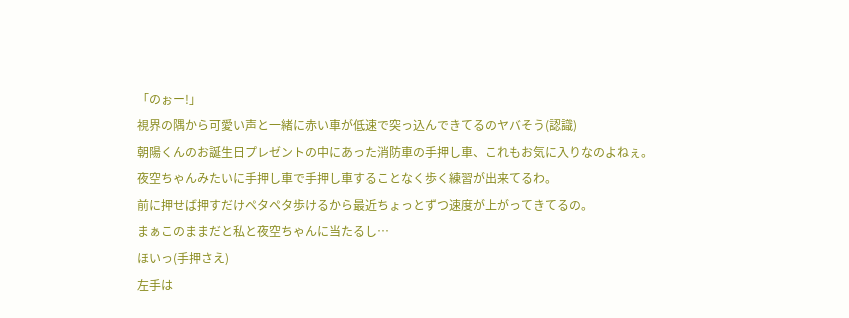「のぉー!」
視界の隅から可愛い声と一緒に赤い車が低速で突っ込んできてるのヤバそう(認識)
朝陽くんのお誕生日プレゼントの中にあった消防車の手押し車、これもお気に入りなのよねぇ。
夜空ちゃんみたいに手押し車で手押し車することなく歩く練習が出来てるわ。
前に押せば押すだけペタペタ歩けるから最近ちょっとずつ速度が上がってきてるの。
まぁこのままだと私と夜空ちゃんに当たるし…
ほいっ(手押さえ)
左手は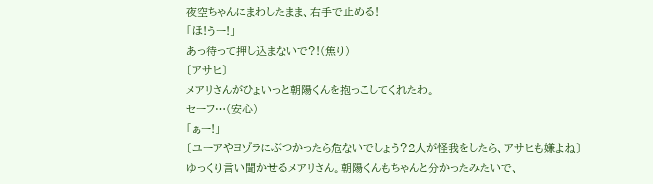夜空ちゃんにまわしたまま、右手で止める!
「ほ!うー!」
あっ待って押し込まないで?!(焦り)
〔アサヒ〕
メアリさんがひょいっと朝陽くんを抱っこしてくれたわ。
セーフ…(安心)
「ぁー!」
〔ユーアやヨゾラにぶつかったら危ないでしょう?2人が怪我をしたら、アサヒも嫌よね〕
ゆっくり言い聞かせるメアリさん。朝陽くんもちゃんと分かったみたいで、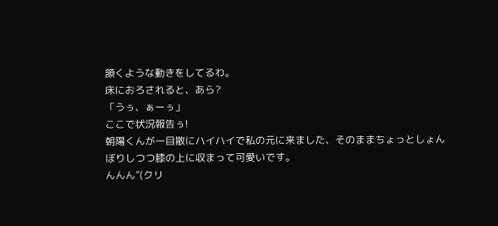頷くような動きをしてるわ。
床におろされると、あら?
「うぅ、ぁーぅ」
ここで状況報告ぅ!
朝陽くんが一目散にハイハイで私の元に来ました、そのままちょっとしょんぼりしつつ膝の上に収まって可愛いです。
んんん”(クリ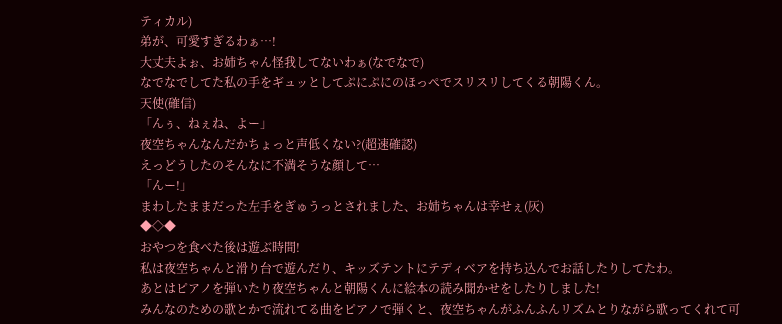ティカル)
弟が、可愛すぎるわぁ…!
大丈夫よぉ、お姉ちゃん怪我してないわぁ(なでなで)
なでなでしてた私の手をギュッとしてぷにぷにのほっぺでスリスリしてくる朝陽くん。
天使(確信)
「んぅ、ねぇね、よー」
夜空ちゃんなんだかちょっと声低くない?(超速確認)
えっどうしたのそんなに不満そうな顔して…
「んー!」
まわしたままだった左手をぎゅうっとされました、お姉ちゃんは幸せぇ(灰)
◆◇◆
おやつを食べた後は遊ぶ時間!
私は夜空ちゃんと滑り台で遊んだり、キッズテントにテディベアを持ち込んでお話したりしてたわ。
あとはピアノを弾いたり夜空ちゃんと朝陽くんに絵本の読み聞かせをしたりしました!
みんなのための歌とかで流れてる曲をピアノで弾くと、夜空ちゃんがふんふんリズムとりながら歌ってくれて可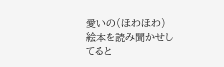愛いの(ほわほわ)
絵本を読み聞かせしてると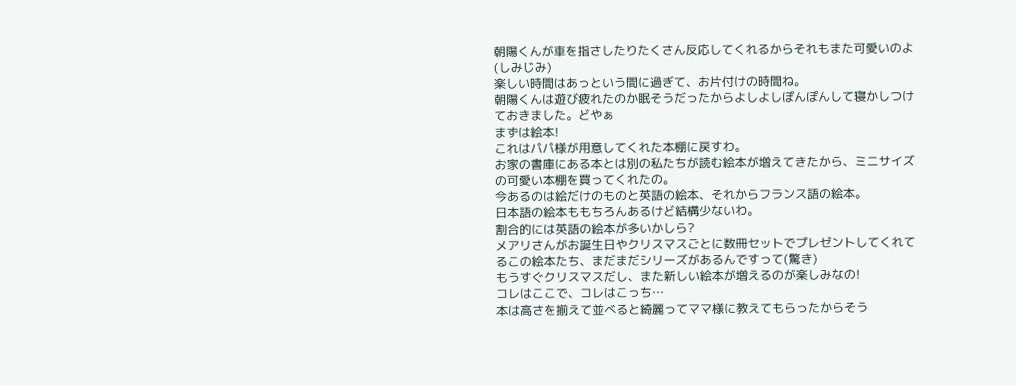朝陽くんが車を指さしたりたくさん反応してくれるからそれもまた可愛いのよ(しみじみ)
楽しい時間はあっという間に過ぎて、お片付けの時間ね。
朝陽くんは遊び疲れたのか眠そうだったからよしよしぽんぽんして寝かしつけておきました。どやぁ
まずは絵本!
これはパパ様が用意してくれた本棚に戻すわ。
お家の書庫にある本とは別の私たちが読む絵本が増えてきたから、ミニサイズの可愛い本棚を買ってくれたの。
今あるのは絵だけのものと英語の絵本、それからフランス語の絵本。
日本語の絵本ももちろんあるけど結構少ないわ。
割合的には英語の絵本が多いかしら?
メアリさんがお誕生日やクリスマスごとに数冊セットでプレゼントしてくれてるこの絵本たち、まだまだシリーズがあるんですって(驚き)
もうすぐクリスマスだし、また新しい絵本が増えるのが楽しみなの!
コレはここで、コレはこっち…
本は高さを揃えて並べると綺麗ってママ様に教えてもらったからそう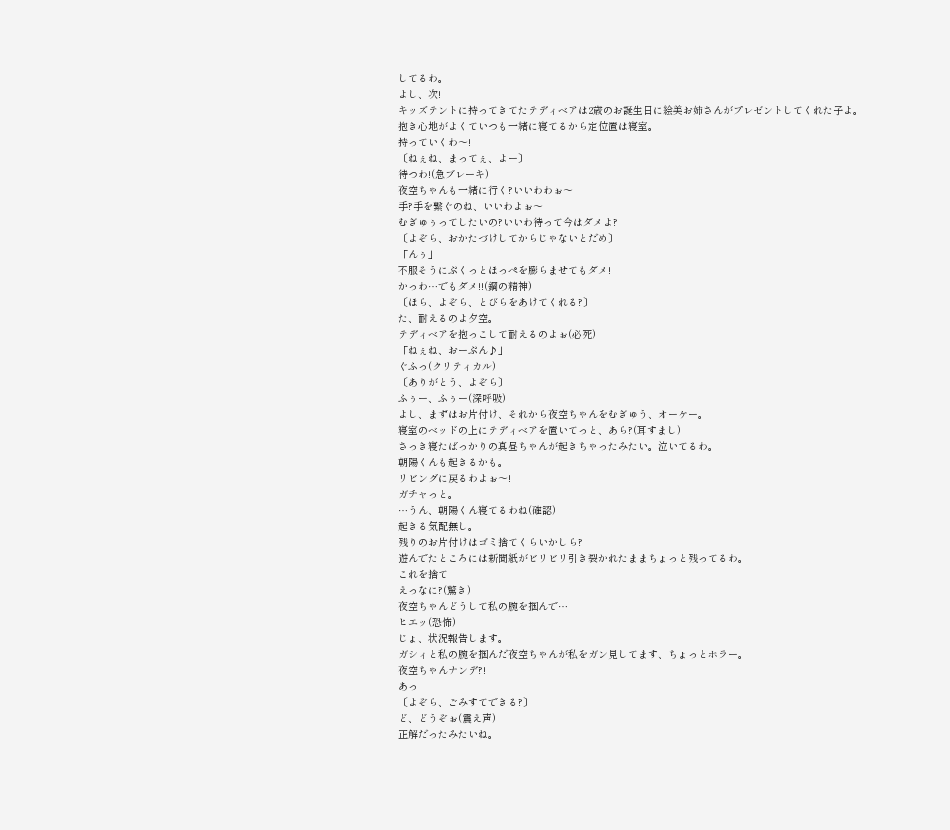してるわ。
よし、次!
キッズテントに持ってきてたテディベアは2歳のお誕生日に絵美お姉さんがプレゼントしてくれた子よ。
抱き心地がよくていつも一緒に寝てるから定位置は寝室。
持っていくわ〜!
〔ねぇね、まってぇ、よー〕
待つわ!(急ブレーキ)
夜空ちゃんも一緒に行く?いいわわぉ〜
手?手を繋ぐのね、いいわよぉ〜
むぎゅぅってしたいの?いいわ待って今はダメよ?
〔よぞら、おかたづけしてからじゃないとだめ〕
「んぅ」
不服そうにぷくっとほっぺを膨らませてもダメ!
かっわ…でもダメ!!(鋼の精神)
〔ほら、よぞら、とびらをあけてくれる?〕
た、耐えるのよ夕空。
テディベアを抱っこして耐えるのよぉ(必死)
「ねぇね、おーぷん♪」
ぐふっ(クリティカル)
〔ありがとう、よぞら〕
ふぅー、ふぅー(深呼吸)
よし、まずはお片付け、それから夜空ちゃんをむぎゅう、オーケー。
寝室のベッドの上にテディベアを置いてっと、あら?(耳すまし)
さっき寝たばっかりの真昼ちゃんが起きちゃったみたい。泣いてるわ。
朝陽くんも起きるかも。
リビングに戻るわよぉ〜!
ガチャっと。
…うん、朝陽くん寝てるわね(確認)
起きる気配無し。
残りのお片付けはゴミ捨てくらいかしら?
遊んでたところには新聞紙がビリビリ引き裂かれたままちょっと残ってるわ。
これを捨て
えっなに?(驚き)
夜空ちゃんどうして私の腕を掴んで…
ヒエッ(恐怖)
じょ、状況報告します。
ガシィと私の腕を掴んだ夜空ちゃんが私をガン見してます、ちょっとホラー。
夜空ちゃんナンデ?!
あっ
〔よぞら、ごみすてできる?〕
ど、どうぞぉ(震え声)
正解だったみたいね。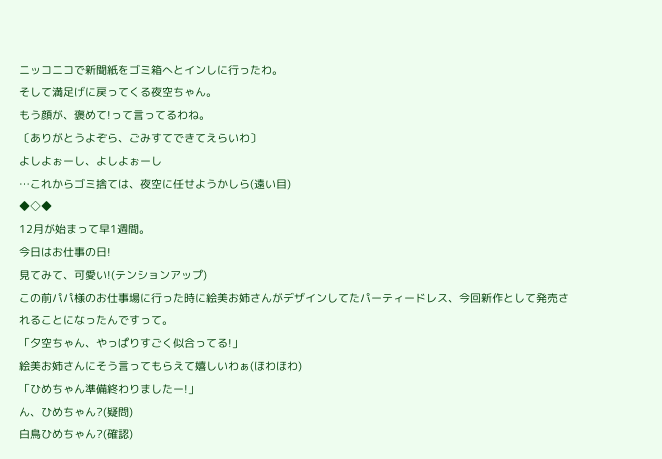ニッコニコで新聞紙をゴミ箱へとインしに行ったわ。
そして満足げに戻ってくる夜空ちゃん。
もう顔が、褒めて!って言ってるわね。
〔ありがとうよぞら、ごみすてできてえらいわ〕
よしよぉーし、よしよぉーし
…これからゴミ捨ては、夜空に任せようかしら(遠い目)
◆◇◆
12月が始まって早1週間。
今日はお仕事の日!
見てみて、可愛い!(テンションアップ)
この前パパ様のお仕事場に行った時に絵美お姉さんがデザインしてたパーティードレス、今回新作として発売されることになったんですって。
「夕空ちゃん、やっぱりすごく似合ってる!」
絵美お姉さんにそう言ってもらえて嬉しいわぁ(ほわほわ)
「ひめちゃん準備終わりましたー!」
ん、ひめちゃん?(疑問)
白鳥ひめちゃん?(確認)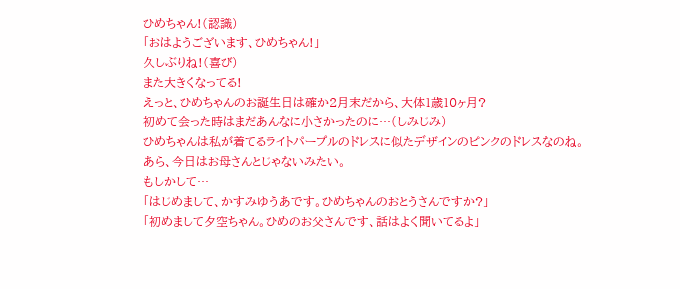ひめちゃん!(認識)
「おはようございます、ひめちゃん!」
久しぶりね!(喜び)
また大きくなってる!
えっと、ひめちゃんのお誕生日は確か2月末だから、大体1歳10ヶ月?
初めて会った時はまだあんなに小さかったのに…(しみじみ)
ひめちゃんは私が着てるライトパープルのドレスに似たデザインのピンクのドレスなのね。
あら、今日はお母さんとじゃないみたい。
もしかして…
「はじめまして、かすみゆうあです。ひめちゃんのおとうさんですか?」
「初めまして夕空ちゃん。ひめのお父さんです、話はよく聞いてるよ」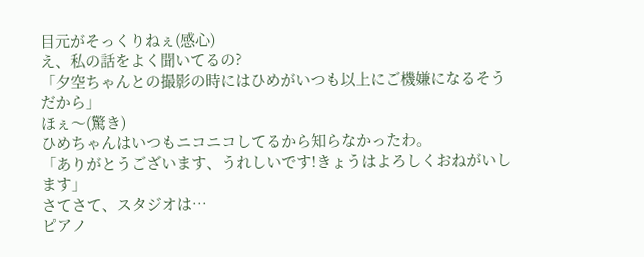目元がそっくりねぇ(感心)
え、私の話をよく聞いてるの?
「夕空ちゃんとの撮影の時にはひめがいつも以上にご機嫌になるそうだから」
ほぇ〜(驚き)
ひめちゃんはいつもニコニコしてるから知らなかったわ。
「ありがとうございます、うれしいです!きょうはよろしくおねがいします」
さてさて、スタジオは…
ピアノ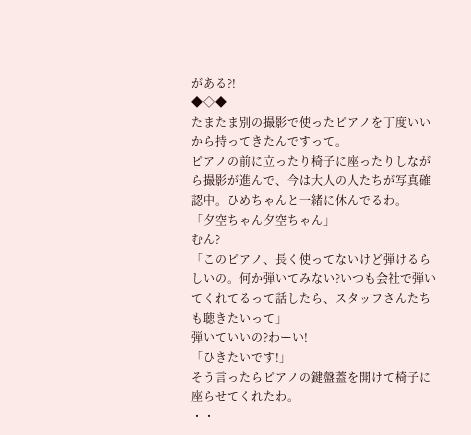がある?!
◆◇◆
たまたま別の撮影で使ったピアノを丁度いいから持ってきたんですって。
ピアノの前に立ったり椅子に座ったりしながら撮影が進んで、今は大人の人たちが写真確認中。ひめちゃんと一緒に休んでるわ。
「夕空ちゃん夕空ちゃん」
むん?
「このピアノ、長く使ってないけど弾けるらしいの。何か弾いてみない?いつも会社で弾いてくれてるって話したら、スタッフさんたちも聴きたいって」
弾いていいの?わーい!
「ひきたいです!」
そう言ったらピアノの鍵盤蓋を開けて椅子に座らせてくれたわ。
・・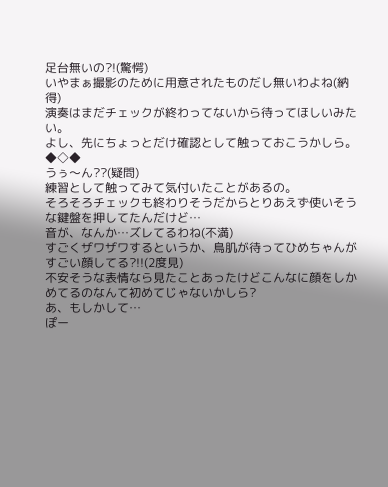足台無いの?!(驚愕)
いやまぁ撮影のために用意されたものだし無いわよね(納得)
演奏はまだチェックが終わってないから待ってほしいみたい。
よし、先にちょっとだけ確認として触っておこうかしら。
◆◇◆
うぅ〜ん??(疑問)
練習として触ってみて気付いたことがあるの。
そろそろチェックも終わりそうだからとりあえず使いそうな鍵盤を押してたんだけど…
音が、なんか…ズレてるわね(不満)
すごくザワザワするというか、鳥肌が待ってひめちゃんがすごい顔してる?!!(2度見)
不安そうな表情なら見たことあったけどこんなに顔をしかめてるのなんて初めてじゃないかしら?
あ、もしかして…
ぽー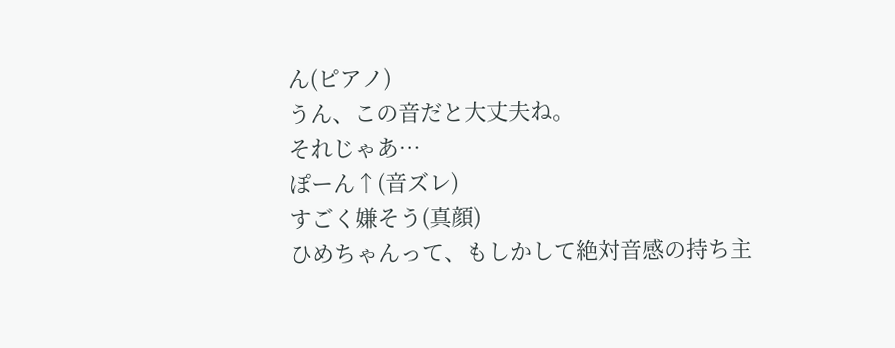ん(ピアノ)
うん、この音だと大丈夫ね。
それじゃあ…
ぽーん↑(音ズレ)
すごく嫌そう(真顔)
ひめちゃんって、もしかして絶対音感の持ち主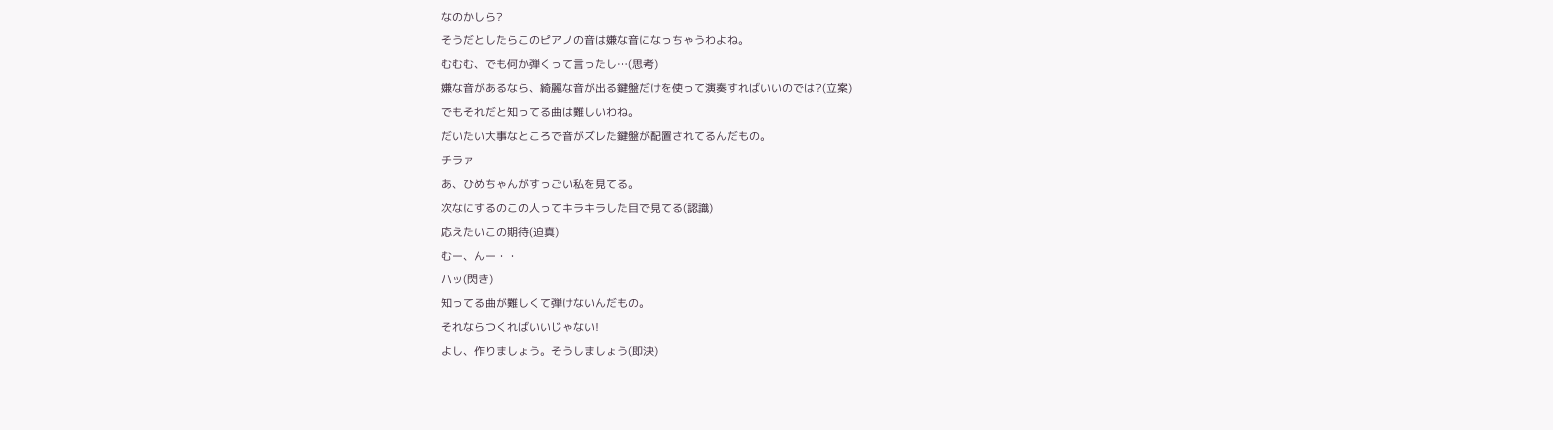なのかしら?
そうだとしたらこのピアノの音は嫌な音になっちゃうわよね。
むむむ、でも何か弾くって言ったし…(思考)
嫌な音があるなら、綺麗な音が出る鍵盤だけを使って演奏すればいいのでは?(立案)
でもそれだと知ってる曲は難しいわね。
だいたい大事なところで音がズレた鍵盤が配置されてるんだもの。
チラァ
あ、ひめちゃんがすっごい私を見てる。
次なにするのこの人ってキラキラした目で見てる(認識)
応えたいこの期待(迫真)
むー、んー・・
ハッ(閃き)
知ってる曲が難しくて弾けないんだもの。
それならつくればいいじゃない!
よし、作りましょう。そうしましょう(即決)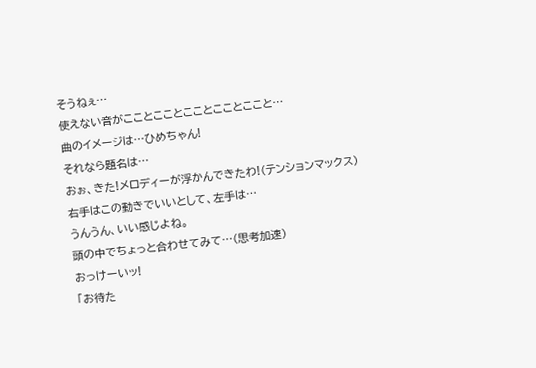そうねぇ…
使えない音がこことこことこことこことここと…
曲のイメージは…ひめちゃん!
それなら題名は…
おぉ、きた!メロディーが浮かんできたわ!(テンションマックス)
右手はこの動きでいいとして、左手は…
うんうん、いい感じよね。
頭の中でちょっと合わせてみて…(思考加速)
おっけーいッ!
「お待た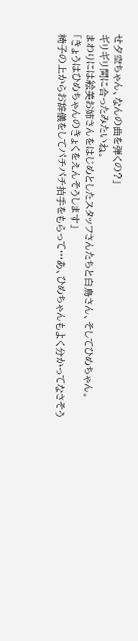せ夕空ちゃん、なんの曲を弾くの?」
ギリギリ間に合ったみたいね。
まわりには絵美お姉さんをはじめとしたスタッフさんたちと白鳥さん、そしてひめちゃん。
「きょうはひめちゃんのきょくをえんそうします」
椅子の上からお辞儀をしてパチパチ拍手をもらって…あ、ひめちゃんもよく分かってなさそう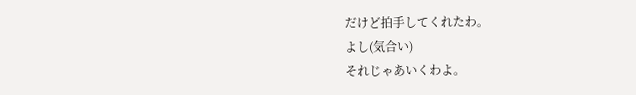だけど拍手してくれたわ。
よし(気合い)
それじゃあいくわよ。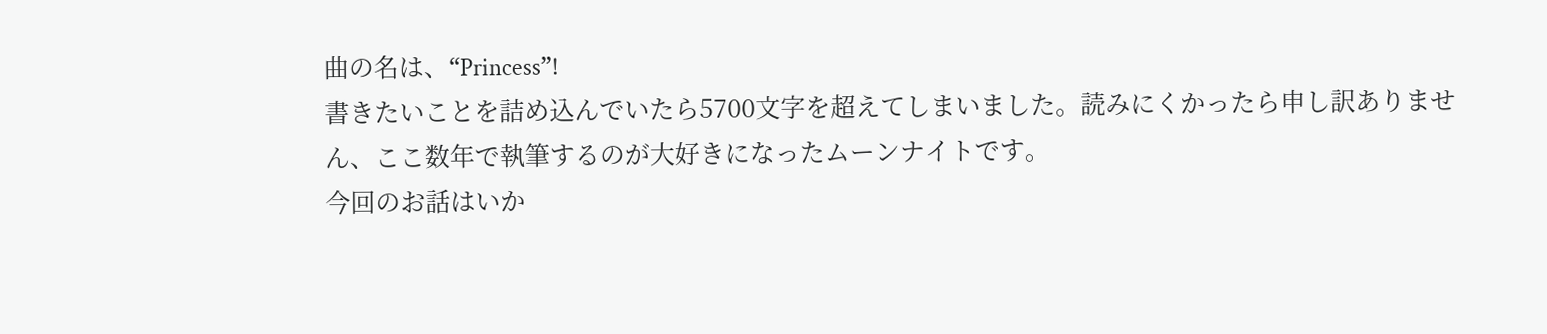曲の名は、“Princess”!
書きたいことを詰め込んでいたら5700文字を超えてしまいました。読みにくかったら申し訳ありません、ここ数年で執筆するのが大好きになったムーンナイトです。
今回のお話はいか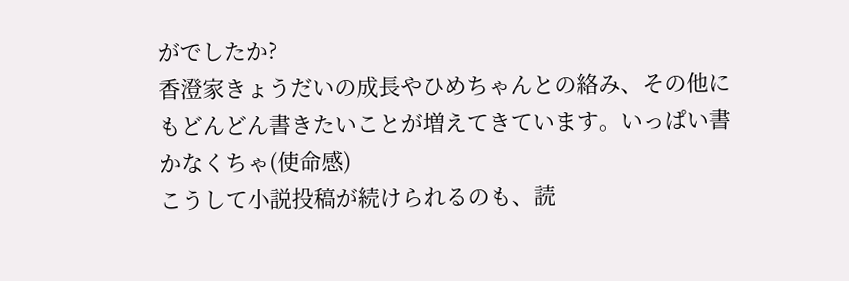がでしたか?
香澄家きょうだいの成長やひめちゃんとの絡み、その他にもどんどん書きたいことが増えてきています。いっぱい書かなくちゃ(使命感)
こうして小説投稿が続けられるのも、読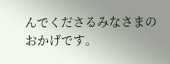んでくださるみなさまのおかげです。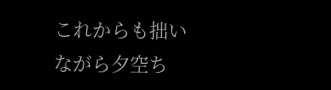これからも拙いながら夕空ち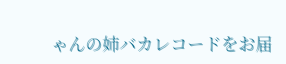ゃんの姉バカレコードをお届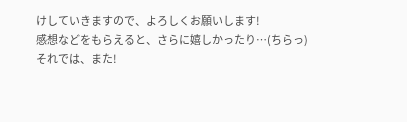けしていきますので、よろしくお願いします!
感想などをもらえると、さらに嬉しかったり…(ちらっ)
それでは、また!